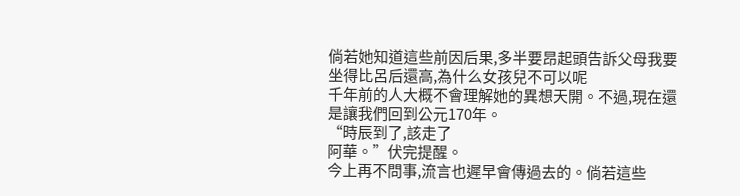倘若她知道這些前因后果,多半要昂起頭告訴父母我要坐得比呂后還高,為什么女孩兒不可以呢
千年前的人大概不會理解她的異想天開。不過,現在還是讓我們回到公元170年。
“時辰到了,該走了
阿華。”伏完提醒。
今上再不問事,流言也遲早會傳過去的。倘若這些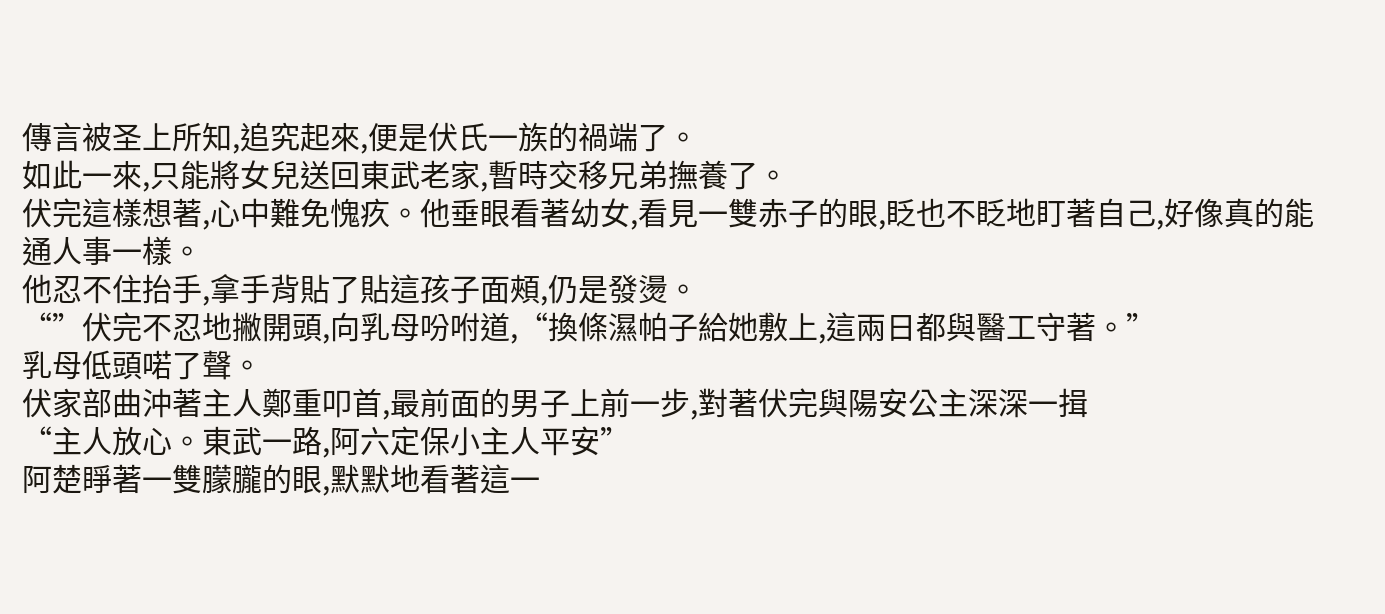傳言被圣上所知,追究起來,便是伏氏一族的禍端了。
如此一來,只能將女兒送回東武老家,暫時交移兄弟撫養了。
伏完這樣想著,心中難免愧疚。他垂眼看著幼女,看見一雙赤子的眼,眨也不眨地盯著自己,好像真的能通人事一樣。
他忍不住抬手,拿手背貼了貼這孩子面頰,仍是發燙。
“”伏完不忍地撇開頭,向乳母吩咐道,“換條濕帕子給她敷上,這兩日都與醫工守著。”
乳母低頭喏了聲。
伏家部曲沖著主人鄭重叩首,最前面的男子上前一步,對著伏完與陽安公主深深一揖
“主人放心。東武一路,阿六定保小主人平安”
阿楚睜著一雙朦朧的眼,默默地看著這一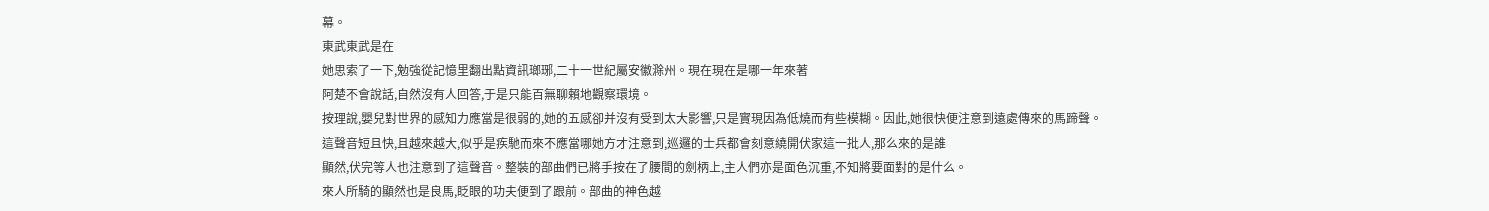幕。
東武東武是在
她思索了一下,勉強從記憶里翻出點資訊瑯琊,二十一世紀屬安徽滁州。現在現在是哪一年來著
阿楚不會說話,自然沒有人回答,于是只能百無聊賴地觀察環境。
按理說,嬰兒對世界的感知力應當是很弱的,她的五感卻并沒有受到太大影響,只是實現因為低燒而有些模糊。因此,她很快便注意到遠處傳來的馬蹄聲。
這聲音短且快,且越來越大,似乎是疾馳而來不應當哪她方才注意到,巡邏的士兵都會刻意繞開伏家這一批人,那么來的是誰
顯然,伏完等人也注意到了這聲音。整裝的部曲們已將手按在了腰間的劍柄上,主人們亦是面色沉重,不知將要面對的是什么。
來人所騎的顯然也是良馬,眨眼的功夫便到了跟前。部曲的神色越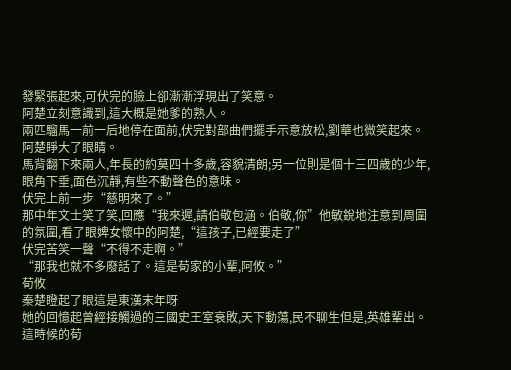發緊張起來,可伏完的臉上卻漸漸浮現出了笑意。
阿楚立刻意識到,這大概是她爹的熟人。
兩匹騮馬一前一后地停在面前,伏完對部曲們擺手示意放松,劉華也微笑起來。
阿楚睜大了眼睛。
馬背翻下來兩人,年長的約莫四十多歲,容貌清朗;另一位則是個十三四歲的少年,眼角下垂,面色沉靜,有些不動聲色的意味。
伏完上前一步“慈明來了。”
那中年文士笑了笑,回應“我來遲,請伯敬包涵。伯敬,你”他敏銳地注意到周圍的氛圍,看了眼婢女懷中的阿楚,“這孩子,已經要走了”
伏完苦笑一聲“不得不走啊。”
“那我也就不多廢話了。這是荀家的小輩,阿攸。”
荀攸
秦楚瞪起了眼這是東漢末年呀
她的回憶起曾經接觸過的三國史王室衰敗,天下動蕩,民不聊生但是,英雄輩出。
這時候的荀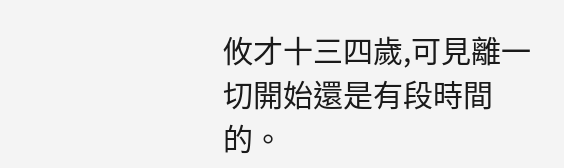攸才十三四歲,可見離一切開始還是有段時間的。